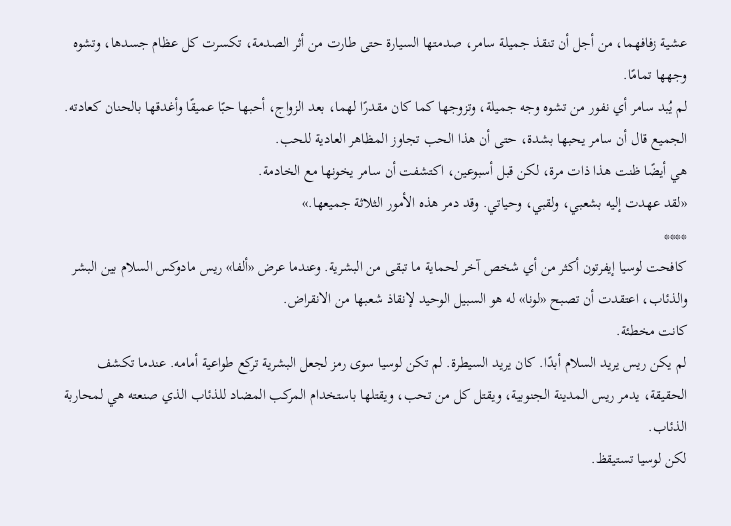عشية زفافهما، من أجل أن تنقذ جميلة سامر، صدمتها السيارة حتى طارت من أثر الصدمة، تكسرت كل عظام جسدها، وتشوه وجهها تمامًا.
لم يُبد سامر أي نفور من تشوه وجه جميلة، وتزوجها كما كان مقدرًا لهما، بعد الزواج، أحبها حبًا عميقًا وأغدقها بالحنان كعادته.
الجميع قال أن سامر يحبها بشدة، حتى أن هذا الحب تجاوز المظاهر العادية للحب.
هي أيضًا ظنت هذا ذات مرة، لكن قبل أسبوعين، اكتشفت أن سامر يخونها مع الخادمة.
«لقد عهدت إليه بشعبي، ولقبي، وحياتي. وقد دمر هذه الأمور الثلاثة جميعها.»
****
كافحت لوسيا إيفرتون أكثر من أي شخص آخر لحماية ما تبقى من البشرية. وعندما عرض «ألفا» ريس مادوكس السلام بين البشر والذئاب، اعتقدت أن تصبح «لونا» له هو السبيل الوحيد لإنقاذ شعبها من الانقراض.
كانت مخطئة.
لم يكن ريس يريد السلام أبدًا. كان يريد السيطرة. لم تكن لوسيا سوى رمز لجعل البشرية تركع طواعية أمامه. عندما تكشف الحقيقة، يدمر ريس المدينة الجنوبية، ويقتل كل من تحب، ويقتلها باستخدام المركب المضاد للذئاب الذي صنعته هي لمحاربة الذئاب.
لكن لوسيا تستيقظ.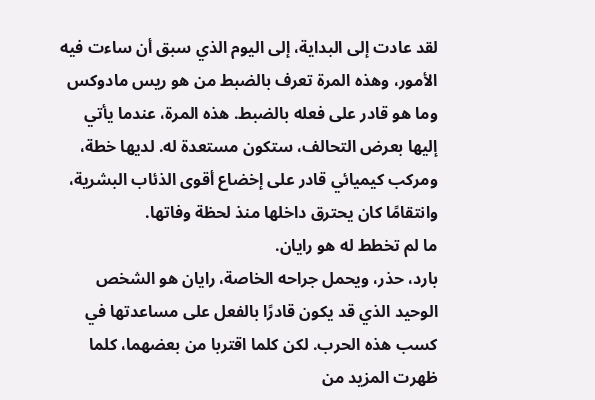لقد عادت إلى البداية، إلى اليوم الذي سبق أن ساءت فيه الأمور، وهذه المرة تعرف بالضبط من هو ريس مادوكس وما هو قادر على فعله بالضبط. هذه المرة، عندما يأتي إليها بعرض التحالف، ستكون مستعدة له. لديها خطة، ومركب كيميائي قادر على إخضاع أقوى الذئاب البشرية، وانتقامًا كان يحترق داخلها منذ لحظة وفاتها.
ما لم تخطط له هو رايان.
بارد، حذر، ويحمل جراحه الخاصة، رايان هو الشخص الوحيد الذي قد يكون قادرًا بالفعل على مساعدتها في كسب هذه الحرب. لكن كلما اقتربا من بعضهما، كلما ظهرت المزيد من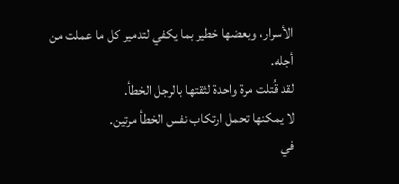الأسرار، وبعضها خطير بما يكفي لتدمير كل ما عملت من أجله.
لقد قُتلت مرة واحدة لثقتها بالرجل الخطأ.
لا يمكنها تحمل ارتكاب نفس الخطأ مرتين.
في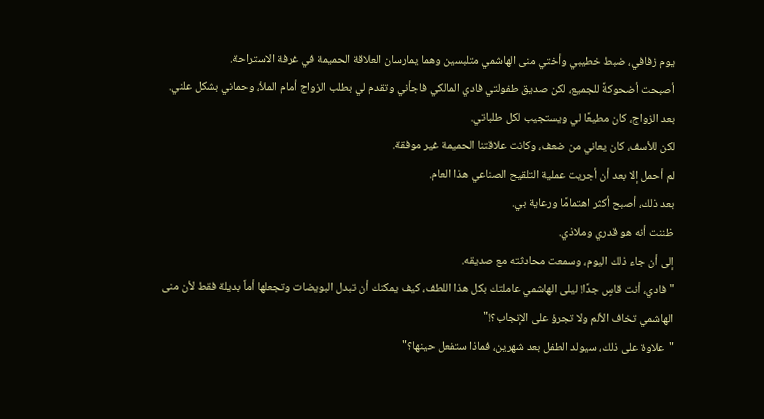يوم زفافي، ضبط خطيبي وأختي منى الهاشمي متلبسين وهما يمارسان العلاقة الحميمة في غرفة الاستراحة.
أصبحت أضحوكةً للجميع، لكن صديق طفولتي فادي المالكي فاجأني وتقدم لي بطلب الزواج أمام الملأ، وحماني بشكل علني.
بعد الزواج، كان مطيعًا لي ويستجيب لكل طلباتي.
لكن للأسف، كان يعاني من ضعف، وكانت علاقتنا الحميمة غير موفقة.
لم أحمل إلا بعد أن أجريت عملية التلقيح الصناعي هذا العام.
بعد ذلك، أصبح أكثر اهتمامًا ورعاية بي.
ظننت أنه هو قدري وملاذي.
إلى أن جاء ذلك اليوم، وسمعت محادثته مع صديقه.
"فادي، أنت قاسٍ جدًا! ليلى الهاشمي عاملتك بكل هذا اللطف، كيف يمكنك أن تبدل البويضات وتجعلها أماً بديلة فقط لأن منى الهاشمي تخاف الألم ولا تجرؤ على الإنجاب؟!"
"علاوة على ذلك، سيولد الطفل بعد شهرين، فماذا ستفعل حينها؟"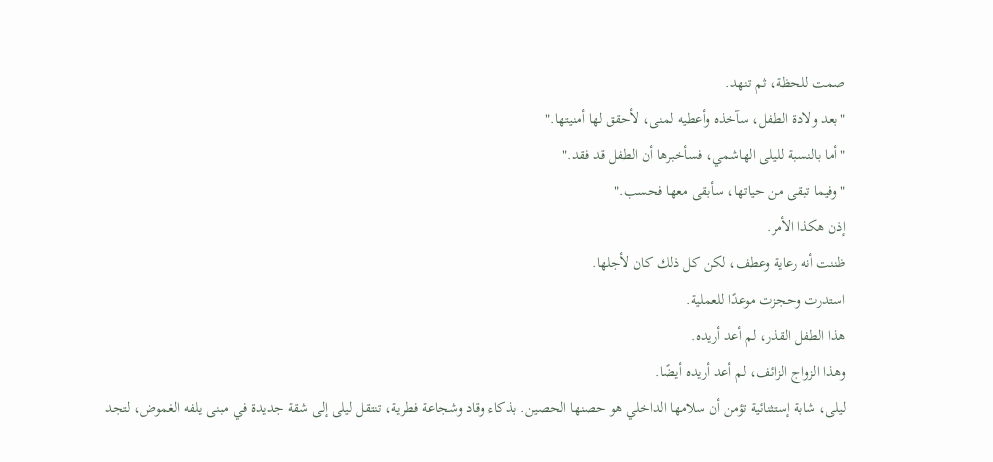صمت للحظة، ثم تنهد.
"بعد ولادة الطفل، سآخذه وأعطيه لمنى، لأحقق لها أمنيتها."
"أما بالنسبة لليلى الهاشمي، فسأخبرها أن الطفل قد فقد."
"وفيما تبقى من حياتها، سأبقى معها فحسب."
إذن هكذا الأمر.
ظننت أنه رعاية وعطف، لكن كل ذلك كان لأجلها.
استدرت وحجزت موعدًا للعملية.
هذا الطفل القذر، لم أعد أريده.
وهذا الزواج الزائف، لم أعد أريده أيضًا.
ليلى، شابة إستثنائية تؤمن أن سلامها الداخلي هو حصنها الحصين. بذكاء وقاد وشجاعة فطرية، تنتقل ليلى إلى شقة جديدة في مبنى يلفه الغموض، لتجد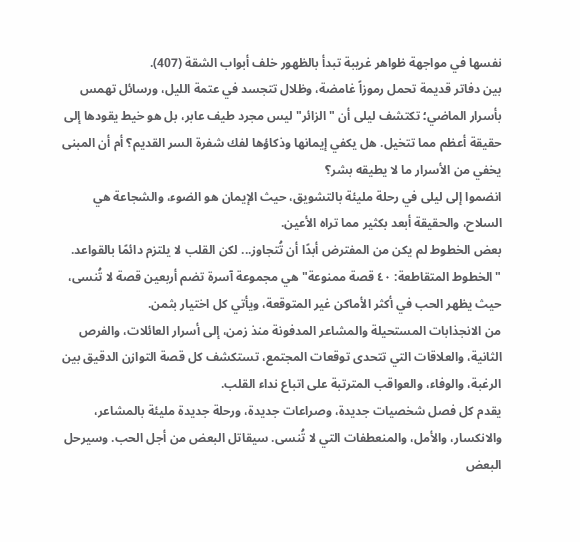نفسها في مواجهة ظواهر غريبة تبدأ بالظهور خلف أبواب الشقة (407).
بين دفاتر قديمة تحمل رموزاً غامضة، وظلال تتجسد في عتمة الليل، ورسائل تهمس بأسرار الماضي؛ تكتشف ليلى أن "الزائر" ليس مجرد طيف عابر، بل هو خيط يقودها إلى حقيقة أعظم مما تتخيل. هل يكفي إيمانها وذكاؤها لفك شفرة السر القديم؟ أم أن المبنى يخفي من الأسرار ما لا يطيقه بشر؟
انضموا إلى ليلى في رحلة مليئة بالتشويق، حيث الإيمان هو الضوء، والشجاعة هي السلاح، والحقيقة أبعد بكثير مما تراه الأعين.
بعض الخطوط لم يكن من المفترض أبدًا أن تُتجاوز... لكن القلب لا يلتزم دائمًا بالقواعد.
"الخطوط المتقاطعة: ٤٠ قصة ممنوعة" هي مجموعة آسرة تضم أربعين قصة لا تُنسى، حيث يظهر الحب في أكثر الأماكن غير المتوقعة، ويأتي كل اختيار بثمن.
من الانجذابات المستحيلة والمشاعر المدفونة منذ زمن، إلى أسرار العائلات، والفرص الثانية، والعلاقات التي تتحدى توقعات المجتمع، تستكشف كل قصة التوازن الدقيق بين الرغبة، والوفاء، والعواقب المترتبة على اتباع نداء القلب.
يقدم كل فصل شخصيات جديدة، وصراعات جديدة، ورحلة جديدة مليئة بالمشاعر، والانكسار، والأمل، والمنعطفات التي لا تُنسى. سيقاتل البعض من أجل الحب. وسيرحل البعض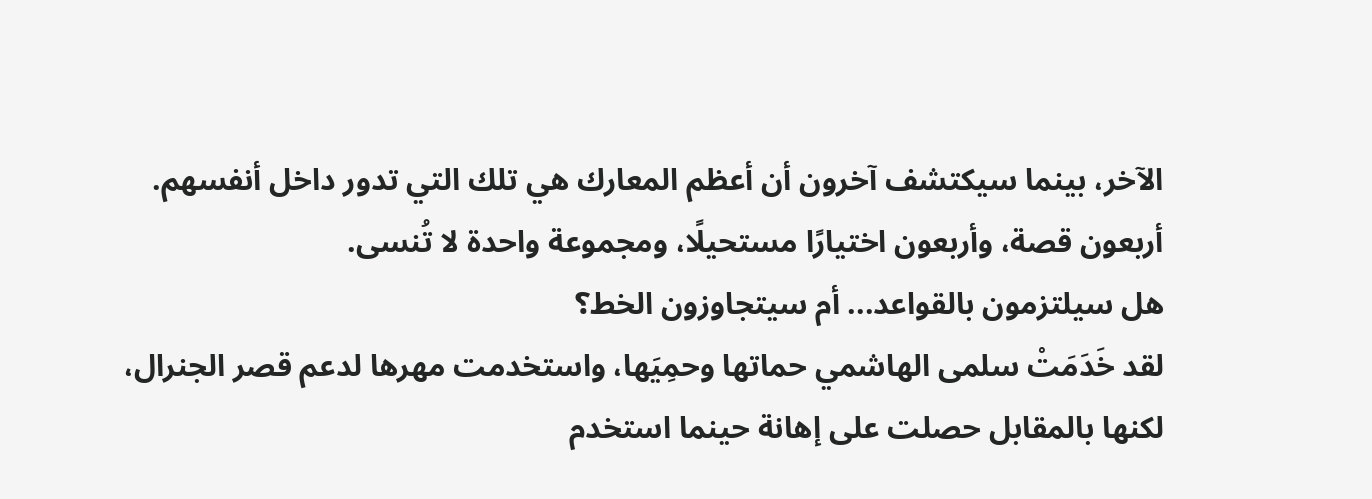الآخر، بينما سيكتشف آخرون أن أعظم المعارك هي تلك التي تدور داخل أنفسهم.
أربعون قصة، وأربعون اختيارًا مستحيلًا، ومجموعة واحدة لا تُنسى.
هل سيلتزمون بالقواعد... أم سيتجاوزون الخط؟
لقد خَدَمَتْ سلمى الهاشمي حماتها وحمِيَها، واستخدمت مهرها لدعم قصر الجنرال، لكنها بالمقابل حصلت على إهانة حينما استخدم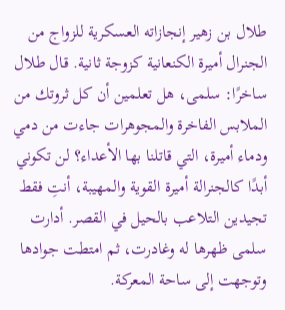طلال بن زهير إنجازاته العسكرية للزواج من الجنرال أميرة الكنعانية كزوجة ثانية. قال طلال ساخرًا: سلمى، هل تعلمين أن كل ثروتك من الملابس الفاخرة والمجوهرات جاءت من دمي ودماء أميرة، التي قاتلنا بها الأعداء؟ لن تكوني أبدًا كالجنرالة أميرة القوية والمهيبة، أنتِ فقط تجيدين التلاعب بالحيل في القصر. أدارت سلمى ظهرها له وغادرت، ثم امتطت جوادها وتوجهت إلى ساحة المعركة.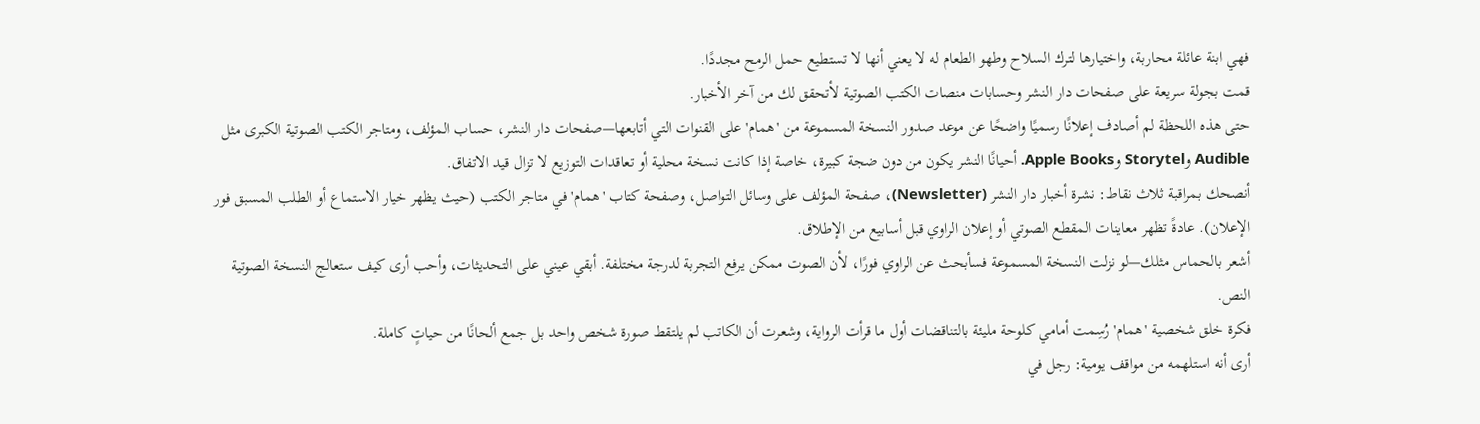فهي ابنة عائلة محاربة، واختيارها لترك السلاح وطهو الطعام له لا يعني أنها لا تستطيع حمل الرمح مجددًا.
قمت بجولة سريعة على صفحات دار النشر وحسابات منصات الكتب الصوتية لأتحقق لك من آخر الأخبار.
حتى هذه اللحظة لم أصادف إعلانًا رسميًا واضحًا عن موعد صدور النسخة المسموعة من 'همام' على القنوات التي أتابعها—صفحات دار النشر، حساب المؤلف، ومتاجر الكتب الصوتية الكبرى مثل Audible وStorytel وApple Books. أحيانًا النشر يكون من دون ضجة كبيرة، خاصة إذا كانت نسخة محلية أو تعاقدات التوزيع لا تزال قيد الاتفاق.
أنصحك بمراقبة ثلاث نقاط: نشرة أخبار دار النشر (Newsletter)، صفحة المؤلف على وسائل التواصل، وصفحة كتاب 'همام' في متاجر الكتب (حيث يظهر خيار الاستماع أو الطلب المسبق فور الإعلان). عادةً تظهر معاينات المقطع الصوتي أو إعلان الراوي قبل أسابيع من الإطلاق.
أشعر بالحماس مثلك—لو نزلت النسخة المسموعة فسأبحث عن الراوي فورًا، لأن الصوت ممكن يرفع التجربة لدرجة مختلفة. أبقي عيني على التحديثات، وأحب أرى كيف ستعالج النسخة الصوتية النص.
فكرة خلق شخصية 'همام' رُسِمت أمامي كلوحة مليئة بالتناقضات أول ما قرأت الرواية، وشعرت أن الكاتب لم يلتقط صورة شخص واحد بل جمع ألحانًا من حياتٍ كاملة.
أرى أنه استلهمه من مواقف يومية: رجل في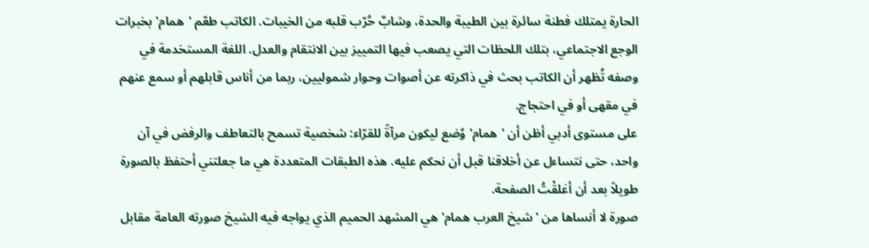الحارة يمتلك فطنة سائرة بين الطيبة والحدة، وشابٌ حُرّب قلبه من الخيبات. الكاتب طعّم 'همام' بخبرات الوجع الاجتماعي، بتلك اللحظات التي يصعب فيها التمييز بين الانتقام والعدل. اللغة المستخدمة في وصفه تُظهر أن الكاتب بحث في ذاكرته عن أصوات وحوار شموليين، ربما من أناس قابلهم أو سمع عنهم في مقهى أو في احتجاج.
على مستوى أدبي أظن أن 'همام' وُضع ليكون مرآةً للقرّاء: شخصية تسمح بالتعاطف والرفض في آن واحد، حتى نتساءل عن أخلاقنا قبل أن نحكم عليه. هذه الطبقات المتعددة هي ما جعلتني أحتفظ بالصورة طويلاً بعد أن أغلقْتُ الصفحة.
صورة لا أنساها من 'شيخ العرب همام' هي المشهد الحميم الذي يواجه فيه الشيخ صورته العامة مقابل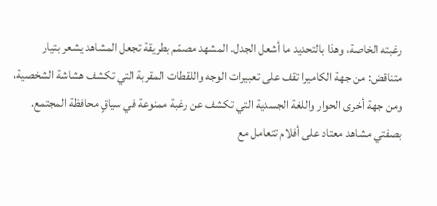رغبته الخاصة، وهذا بالتحديد ما أشعل الجدل. المشهد مصمّم بطريقة تجعل المشاهد يشعر بتيار متناقض: من جهة الكاميرا تقف على تعبيرات الوجه واللقطات المقربة التي تكشف هشاشة الشخصية، ومن جهة أخرى الحوار واللغة الجسدية التي تكشف عن رغبة ممنوعة في سياقٍ محافظة المجتمع.
بصفتي مشاهد معتاد على أفلام تتعامل مع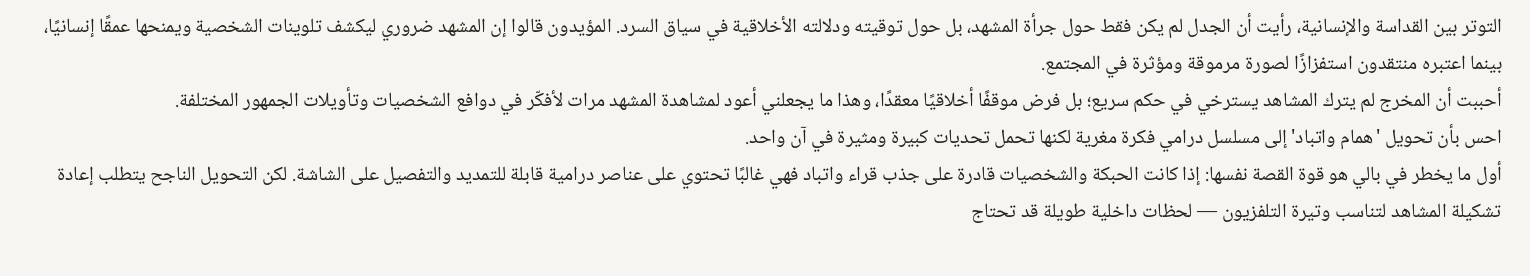التوتر بين القداسة والإنسانية، رأيت أن الجدل لم يكن فقط حول جرأة المشهد، بل حول توقيته ودلالته الأخلاقية في سياق السرد. المؤيدون قالوا إن المشهد ضروري ليكشف تلوينات الشخصية ويمنحها عمقًا إنسانيًا، بينما اعتبره منتقدون استفزازًا لصورة مرموقة ومؤثرة في المجتمع.
أحببت أن المخرج لم يترك المشاهد يسترخي في حكم سريع؛ بل فرض موقفًا أخلاقيًا معقدًا، وهذا ما يجعلني أعود لمشاهدة المشهد مرات لأفكّر في دوافع الشخصيات وتأويلات الجمهور المختلفة.
احس بأن تحويل 'همام واتباد' إلى مسلسل درامي فكرة مغرية لكنها تحمل تحديات كبيرة ومثيرة في آن واحد.
أول ما يخطر في بالي هو قوة القصة نفسها: إذا كانت الحبكة والشخصيات قادرة على جذب قراء واتباد فهي غالبًا تحتوي على عناصر درامية قابلة للتمديد والتفصيل على الشاشة. لكن التحويل الناجح يتطلب إعادة تشكيلة المشاهد لتناسب وتيرة التلفزيون — لحظات داخلية طويلة قد تحتاج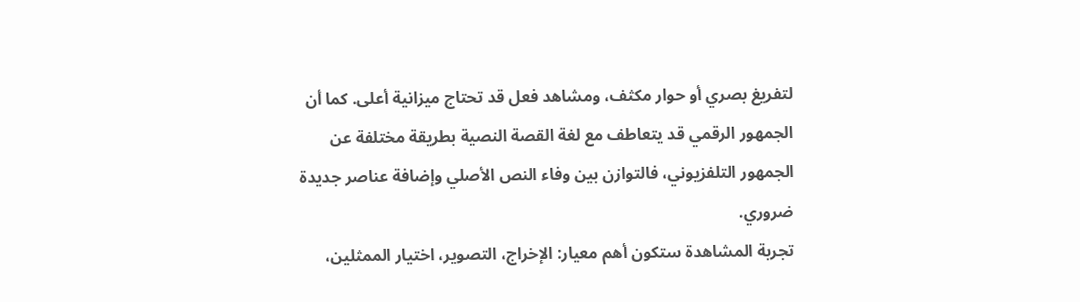لتفريغ بصري أو حوار مكثف، ومشاهد فعل قد تحتاج ميزانية أعلى. كما أن الجمهور الرقمي قد يتعاطف مع لغة القصة النصية بطريقة مختلفة عن الجمهور التلفزيوني، فالتوازن بين وفاء النص الأصلي وإضافة عناصر جديدة ضروري.
تجربة المشاهدة ستكون أهم معيار: الإخراج، التصوير، اختيار الممثلين،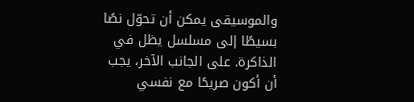والموسيقى يمكن أن تحوّل نصًا بسيطًا إلى مسلسل يظل في الذاكرة. على الجانب الآخر، يجب أن أكون صريحًا مع نفسي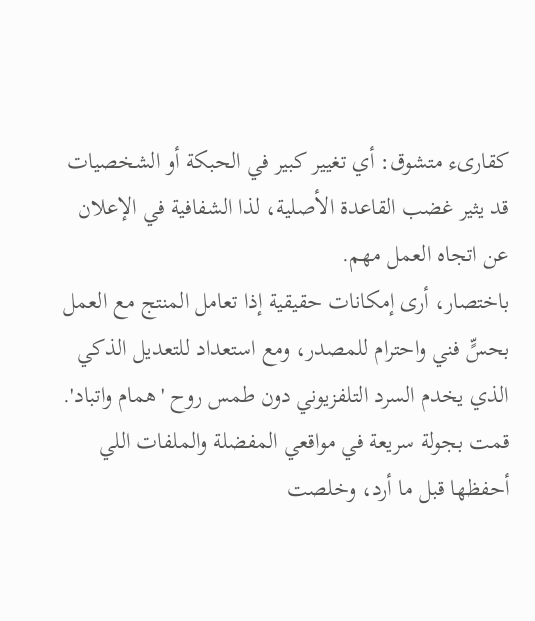كقارىء متشوق: أي تغيير كبير في الحبكة أو الشخصيات قد يثير غضب القاعدة الأصلية، لذا الشفافية في الإعلان عن اتجاه العمل مهم.
باختصار، أرى إمكانات حقيقية إذا تعامل المنتج مع العمل بحسٍّ فني واحترام للمصدر، ومع استعداد للتعديل الذكي الذي يخدم السرد التلفزيوني دون طمس روح 'همام واتباد'.
قمت بجولة سريعة في مواقعي المفضلة والملفات اللي أحفظها قبل ما أرد، وخلصت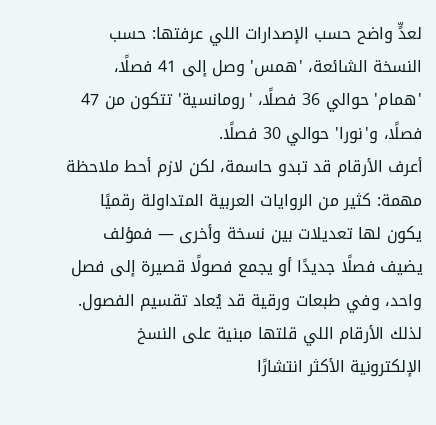لعدٍّ واضح حسب الإصدارات اللي عرفتها: حسب النسخة الشائعة، 'همس' وصل إلى 41 فصلًا، 'همام' حوالي 36 فصلًا، 'رومانسية' تتكون من 47 فصلًا، و'نورا' حوالي 30 فصلًا.
أعرف الأرقام قد تبدو حاسمة، لكن لازم أحط ملاحظة مهمة: كثير من الروايات العربية المتداولة رقميًا يكون لها تعديلات بين نسخة وأخرى — فمؤلف يضيف فصلًا جديدًا أو يجمع فصولًا قصيرة إلى فصل واحد، وفي طبعات ورقية قد يُعاد تقسيم الفصول. لذلك الأرقام اللي قلتها مبنية على النسخ الإلكترونية الأكثر انتشارًا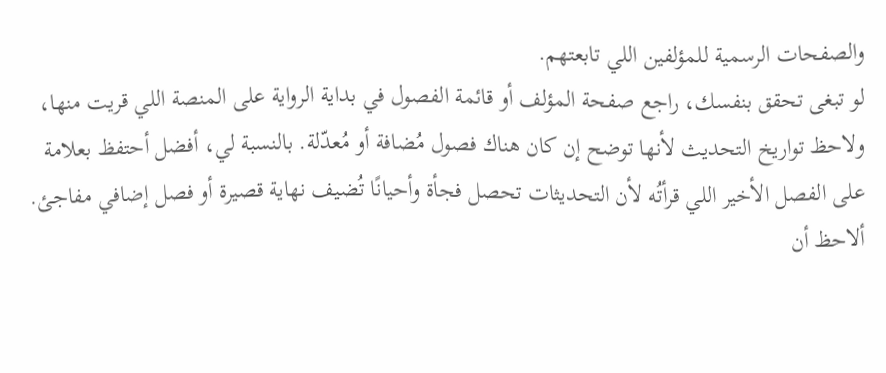والصفحات الرسمية للمؤلفين اللي تابعتهم.
لو تبغى تحقق بنفسك، راجع صفحة المؤلف أو قائمة الفصول في بداية الرواية على المنصة اللي قريت منها، ولاحظ تواريخ التحديث لأنها توضح إن كان هناك فصول مُضافة أو مُعدّلة. بالنسبة لي، أفضل أحتفظ بعلامة على الفصل الأخير اللي قرأتُه لأن التحديثات تحصل فجأة وأحيانًا تُضيف نهاية قصيرة أو فصل إضافي مفاجئ.
ألاحظ أن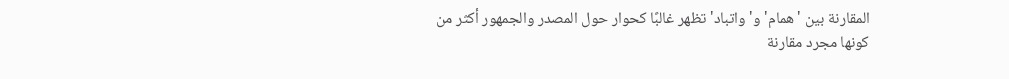المقارنة بين 'همام' و'واتباد' تظهر غالبًا كحوار حول المصدر والجمهور أكثر من كونها مجرد مقارنة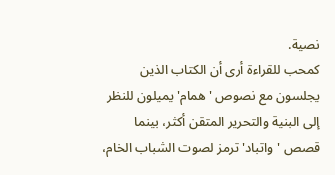نصية.
كمحب للقراءة أرى أن الكتاب الذين يجلسون مع نصوص 'همام' يميلون للنظر إلى البنية والتحرير المتقن أكثر، بينما قصص 'واتباد' ترمز لصوت الشباب الخام،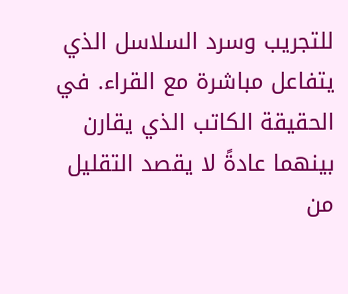للتجريب وسرد السلاسل الذي يتفاعل مباشرة مع القراء. في الحقيقة الكاتب الذي يقارن بينهما عادةً لا يقصد التقليل من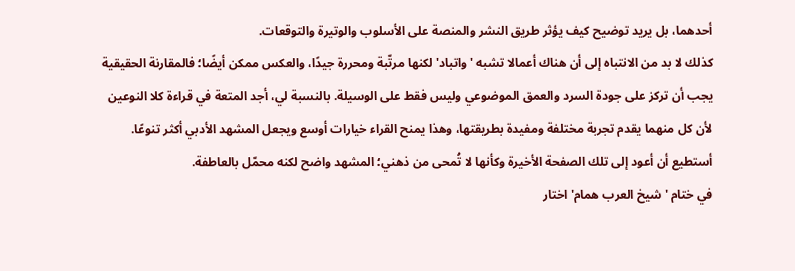أحدهما، بل يريد توضيح كيف يؤثر طريق النشر والمنصة على الأسلوب والوتيرة والتوقعات.
كذلك لا بد من الانتباه إلى أن هناك أعمالا تشبه 'واتباد' لكنها مرتّبة ومحررة جيدًا، والعكس ممكن أيضًا؛ فالمقارنة الحقيقية يجب أن تركز على جودة السرد والعمق الموضوعي وليس فقط على الوسيلة. بالنسبة لي، أجد المتعة في قراءة كلا النوعين لأن كل منهما يقدم تجربة مختلفة ومفيدة بطريقتها، وهذا يمنح القراء خيارات أوسع ويجعل المشهد الأدبي أكثر تنوعًا.
أستطيع أن أعود إلى تلك الصفحة الأخيرة وكأنها لا تُمحى من ذهني؛ المشهد واضح لكنه محمّل بالعاطفة.
في ختام 'شيخ العرب همام' اختار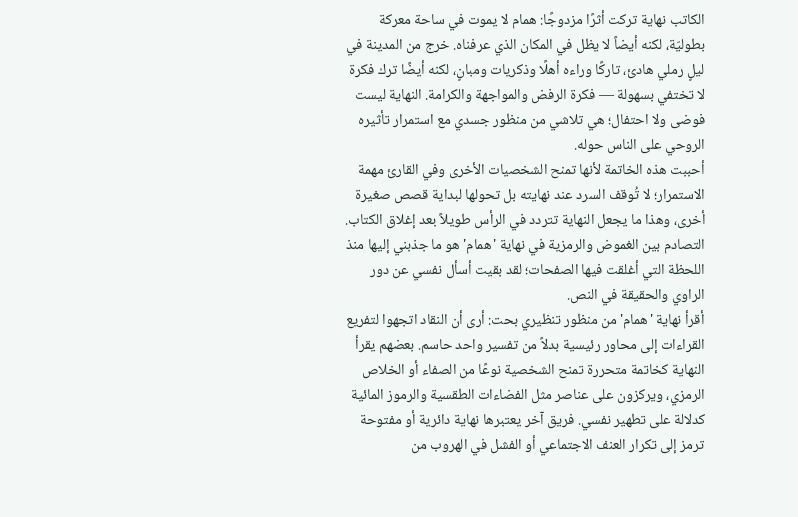الكاتب نهاية تركت أثرًا مزدوجًا: همام لا يموت في ساحة معركة بطوليّة، لكنه أيضاً لا يظل في المكان الذي عرفناه. خرج من المدينة في ليلٍ رملي هادئ، تاركًا وراءه أهلًا وذكريات ومبانٍ، لكنه أيضًا ترك فكرة لا تختفي بسهولة — فكرة الرفض والمواجهة والكرامة. النهاية ليست فوضى ولا احتفال؛ هي تلاشي من منظور جسدي مع استمرار تأثيره الروحي على الناس حوله.
أحببت هذه الخاتمة لأنها تمنح الشخصيات الأخرى وفي القارئ مهمة الاستمرار؛ لا تُوقف السرد عند نهايته بل تحولها لبداية قصص صغيرة أخرى، وهذا ما يجعل النهاية تتردد في الرأس طويلاً بعد إغلاق الكتاب.
التصادم بين الغموض والرمزية في نهاية 'همام' هو ما جذبني إليها منذ اللحظة التي أغلقت فيها الصفحات؛ لقد بقيت أسأل نفسي عن دور الراوي والحقيقة في النص.
أقرأ نهاية 'همام' من منظور تنظيري بحت: أرى أن النقاد اتجهوا لتفريع القراءات إلى محاور رئيسية بدلاً من تفسير واحد حاسم. بعضهم يقرأ النهاية كخاتمة متحررة تمنح الشخصية نوعًا من الصفاء أو الخلاص الرمزي، ويركزون على عناصر مثل الفضاءات الطقسية والرموز المائية كدلالة على تطهير نفسي. فريق آخر يعتبرها نهاية دائرية أو مفتوحة ترمز إلى تكرار العنف الاجتماعي أو الفشل في الهروب من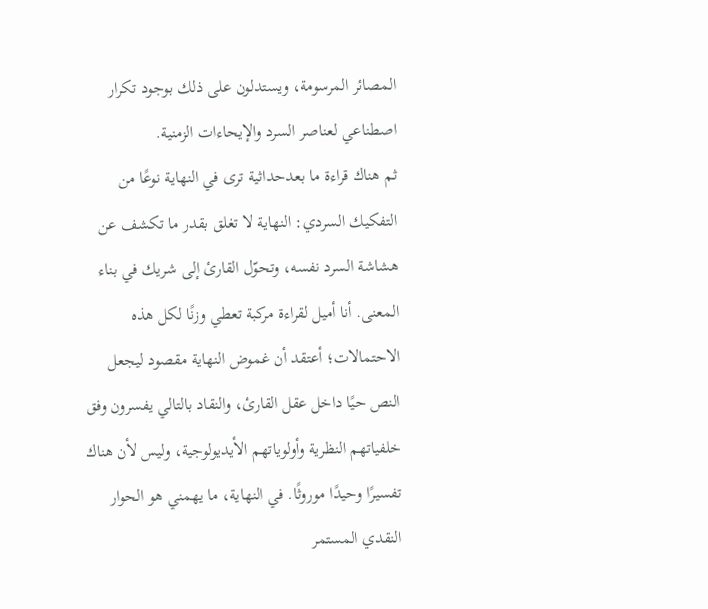المصائر المرسومة، ويستدلون على ذلك بوجود تكرار اصطناعي لعناصر السرد والإيحاءات الزمنية.
ثم هناك قراءة ما بعدحداثية ترى في النهاية نوعًا من التفكيك السردي: النهاية لا تغلق بقدر ما تكشف عن هشاشة السرد نفسه، وتحوّل القارئ إلى شريك في بناء المعنى. أنا أميل لقراءة مركبة تعطي وزنًا لكل هذه الاحتمالات؛ أعتقد أن غموض النهاية مقصود ليجعل النص حيًا داخل عقل القارئ، والنقاد بالتالي يفسرون وفق خلفياتهم النظرية وأولوياتهم الأيديولوجية، وليس لأن هناك تفسيرًا وحيدًا موروثًا. في النهاية، ما يهمني هو الحوار النقدي المستمر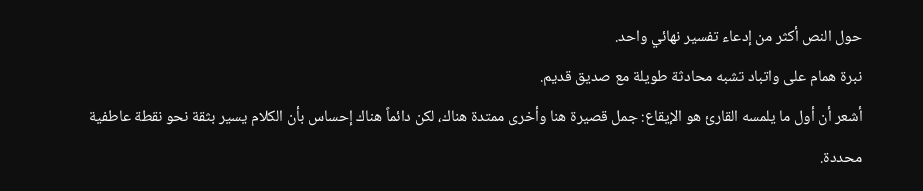حول النص أكثر من إدعاء تفسير نهائي واحد.
نبرة همام على واتباد تشبه محادثة طويلة مع صديق قديم.
أشعر أن أول ما يلمسه القارئ هو الإيقاع: جمل قصيرة هنا وأخرى ممتدة هناك، لكن دائماً هناك إحساس بأن الكلام يسير بثقة نحو نقطة عاطفية محددة.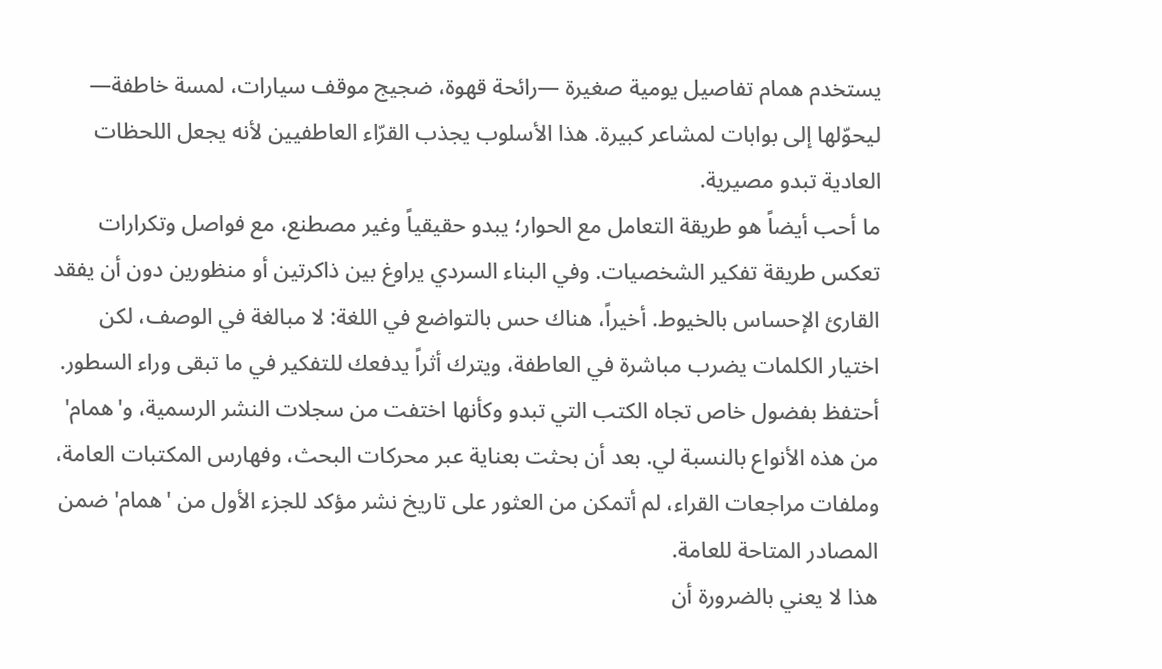يستخدم همام تفاصيل يومية صغيرة —رائحة قهوة، ضجيج موقف سيارات، لمسة خاطفة— ليحوّلها إلى بوابات لمشاعر كبيرة. هذا الأسلوب يجذب القرّاء العاطفيين لأنه يجعل اللحظات العادية تبدو مصيرية.
ما أحب أيضاً هو طريقة التعامل مع الحوار؛ يبدو حقيقياً وغير مصطنع، مع فواصل وتكرارات تعكس طريقة تفكير الشخصيات. وفي البناء السردي يراوغ بين ذاكرتين أو منظورين دون أن يفقد القارئ الإحساس بالخيوط. أخيراً، هناك حس بالتواضع في اللغة: لا مبالغة في الوصف، لكن اختيار الكلمات يضرب مباشرة في العاطفة، ويترك أثراً يدفعك للتفكير في ما تبقى وراء السطور.
أحتفظ بفضول خاص تجاه الكتب التي تبدو وكأنها اختفت من سجلات النشر الرسمية، و'همام' من هذه الأنواع بالنسبة لي. بعد أن بحثت بعناية عبر محركات البحث، وفهارس المكتبات العامة، وملفات مراجعات القراء، لم أتمكن من العثور على تاريخ نشر مؤكد للجزء الأول من 'همام' ضمن المصادر المتاحة للعامة.
هذا لا يعني بالضرورة أن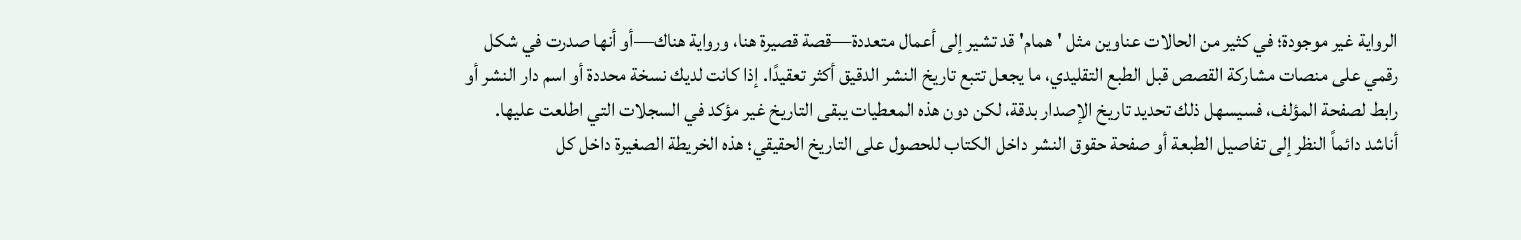الرواية غير موجودة؛ في كثير من الحالات عناوين مثل 'همام' قد تشير إلى أعمال متعددة—قصة قصيرة هنا، ورواية هناك—أو أنها صدرت في شكل رقمي على منصات مشاركة القصص قبل الطبع التقليدي، ما يجعل تتبع تاريخ النشر الدقيق أكثر تعقيدًا. إذا كانت لديك نسخة محددة أو اسم دار النشر أو رابط لصفحة المؤلف، فسيسهل ذلك تحديد تاريخ الإصدار بدقة، لكن دون هذه المعطيات يبقى التاريخ غير مؤكد في السجلات التي اطلعت عليها.
أناشد دائماً النظر إلى تفاصيل الطبعة أو صفحة حقوق النشر داخل الكتاب للحصول على التاريخ الحقيقي؛ هذه الخريطة الصغيرة داخل كل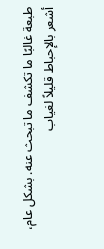طبعة غالبًا ما تكشف ما تبحث عنه. بشكل عام، أشعر بالإحباط قليلاً لغياب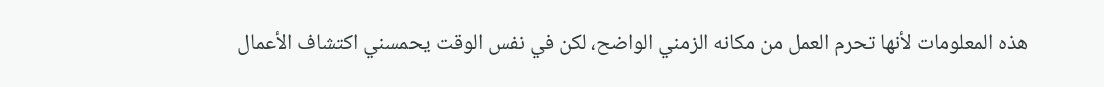هذه المعلومات لأنها تحرم العمل من مكانه الزمني الواضح، لكن في نفس الوقت يحمسني اكتشاف الأعمال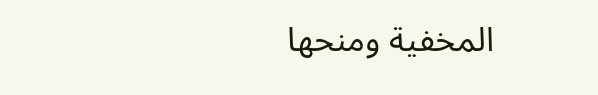المخفية ومنحها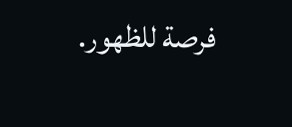فرصة للظهور.